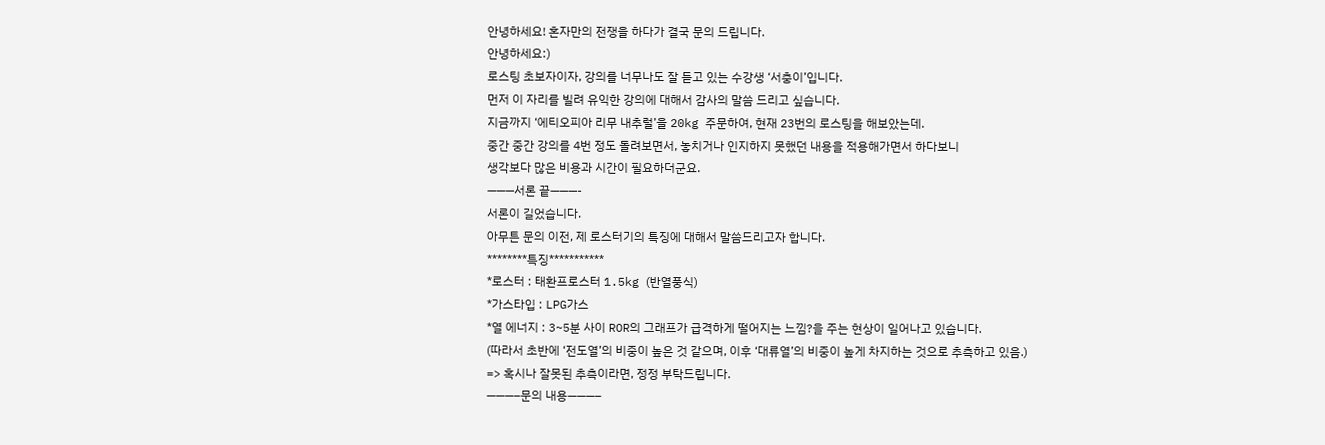안녕하세요! 혼자만의 전쟁을 하다가 결국 문의 드립니다.
안녕하세요:)
로스팅 초보자이자, 강의를 너무나도 잘 듣고 있는 수강생 ‘서충이’입니다.
먼저 이 자리를 빌려 유익한 강의에 대해서 감사의 말씀 드리고 싶습니다.
지금까지 ‘에티오피아 리무 내추럴’을 20kg 주문하여, 현재 23번의 로스팅을 해보았는데.
중간 중간 강의를 4번 정도 돌려보면서, 놓치거나 인지하지 못했던 내용을 적용해가면서 하다보니
생각보다 많은 비용과 시간이 필요하더군요.
———서론 끝———-
서론이 길었습니다.
아무튼 문의 이전, 제 로스터기의 특징에 대해서 말씀드리고자 합니다.
********특징***********
*로스터 : 태환프로스터 1.5kg (반열풍식)
*가스타입 : LPG가스
*열 에너지 : 3~5분 사이 ROR의 그래프가 급격하게 떨어지는 느낌?을 주는 현상이 일어나고 있습니다.
(따라서 초반에 ‘전도열’의 비중이 높은 것 같으며, 이후 ‘대류열’의 비중이 높게 차지하는 것으로 추측하고 있음.)
=> 혹시나 잘못된 추측이라면, 정정 부탁드립니다.
———–문의 내용———–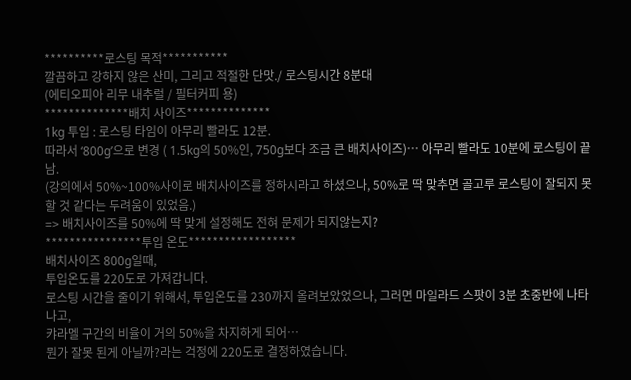**********로스팅 목적***********
깔끔하고 강하지 않은 산미, 그리고 적절한 단맛./ 로스팅시간 8분대
(에티오피아 리무 내추럴 / 필터커피 용)
**************배치 사이즈**************
1kg 투입 : 로스팅 타임이 아무리 빨라도 12분.
따라서 ‘800g’으로 변경 ( 1.5kg의 50%인, 750g보다 조금 큰 배치사이즈)… 아무리 빨라도 10분에 로스팅이 끝남.
(강의에서 50%~100%사이로 배치사이즈를 정하시라고 하셨으나, 50%로 딱 맞추면 골고루 로스팅이 잘되지 못할 것 같다는 두려움이 있었음.)
=> 배치사이즈를 50%에 딱 맞게 설정해도 전혀 문제가 되지않는지?
****************투입 온도******************
배치사이즈 800g일때,
투입온도를 220도로 가져갑니다.
로스팅 시간을 줄이기 위해서, 투입온도를 230까지 올려보았었으나, 그러면 마일라드 스팟이 3분 초중반에 나타나고,
캬라멜 구간의 비율이 거의 50%을 차지하게 되어…
뭔가 잘못 된게 아닐까?라는 걱정에 220도로 결정하였습니다.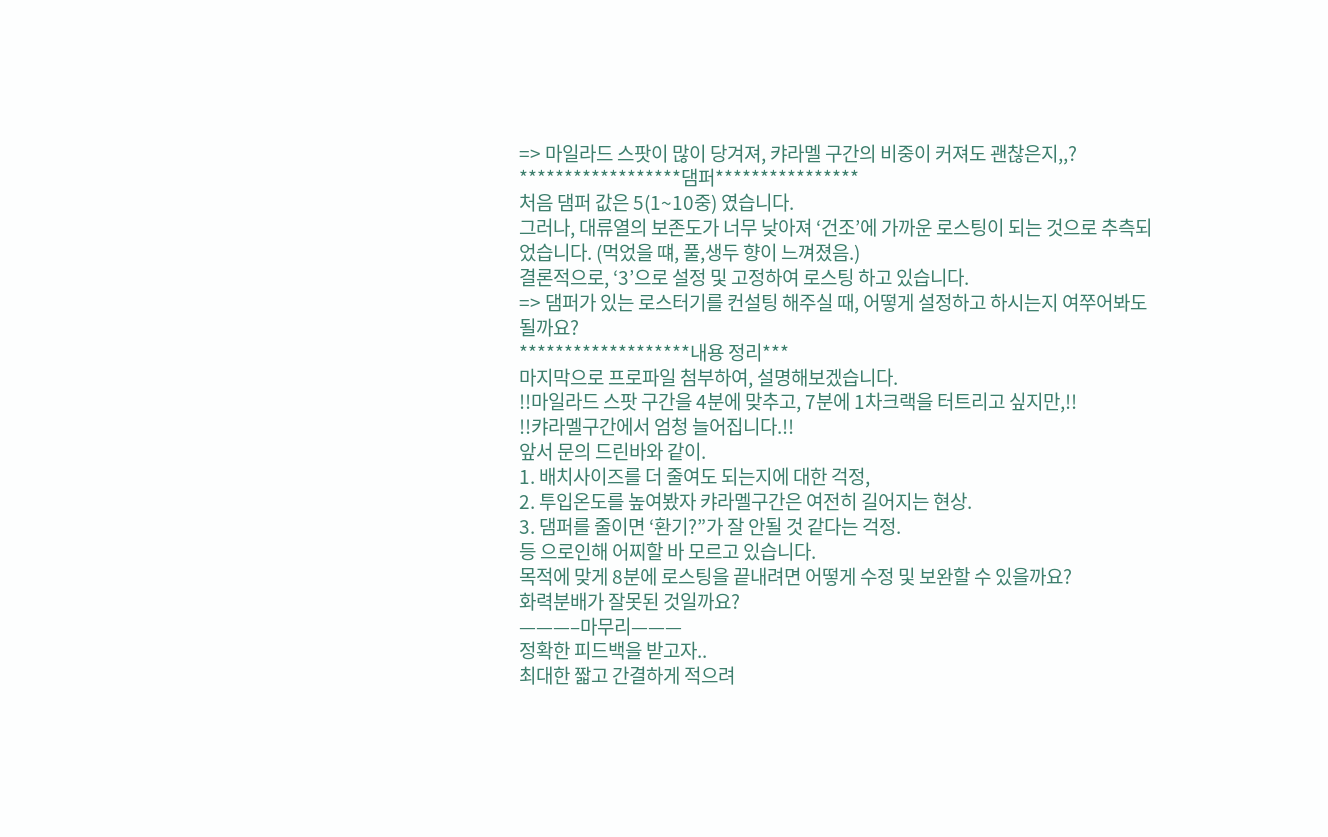=> 마일라드 스팟이 많이 당겨져, 캬라멜 구간의 비중이 커져도 괜찮은지,,?
******************댐퍼****************
처음 댐퍼 값은 5(1~10중) 였습니다.
그러나, 대류열의 보존도가 너무 낮아져 ‘건조’에 가까운 로스팅이 되는 것으로 추측되었습니다. (먹었을 떄, 풀,생두 향이 느껴졌음.)
결론적으로, ‘3’으로 설정 및 고정하여 로스팅 하고 있습니다.
=> 댐퍼가 있는 로스터기를 컨설팅 해주실 때, 어떻게 설정하고 하시는지 여쭈어봐도 될까요?
*******************내용 정리***
마지막으로 프로파일 첨부하여, 설명해보겠습니다.
!!마일라드 스팟 구간을 4분에 맞추고, 7분에 1차크랙을 터트리고 싶지만,!!
!!캬라멜구간에서 엄청 늘어집니다.!!
앞서 문의 드린바와 같이.
1. 배치사이즈를 더 줄여도 되는지에 대한 걱정,
2. 투입온도를 높여봤자 캬라멜구간은 여전히 길어지는 현상.
3. 댐퍼를 줄이면 ‘환기?”가 잘 안될 것 같다는 걱정.
등 으로인해 어찌할 바 모르고 있습니다.
목적에 맞게 8분에 로스팅을 끝내려면 어떻게 수정 및 보완할 수 있을까요?
화력분배가 잘못된 것일까요?
———–마무리———
정확한 피드백을 받고자..
최대한 짧고 간결하게 적으려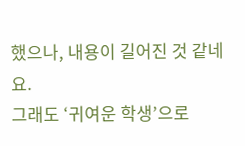했으나, 내용이 길어진 것 같네요.
그래도 ‘귀여운 학생’으로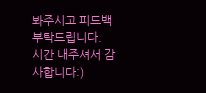봐주시고 피드백 부탁드립니다.
시간 내주셔서 감사합니다:)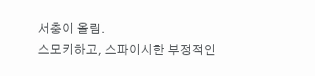서충이 올림.
스모키하고, 스파이시한 부정적인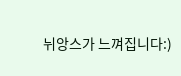뉘앙스가 느껴집니다:)